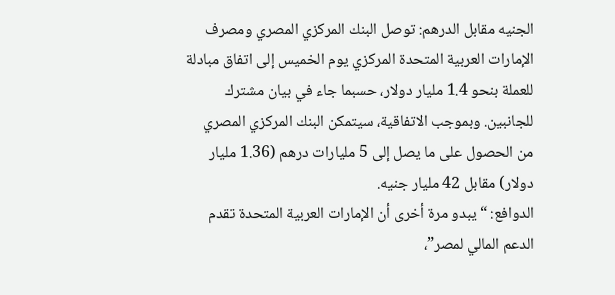الجنيه مقابل الدرهم: توصل البنك المركزي المصري ومصرف الإمارات العربية المتحدة المركزي يوم الخميس إلى اتفاق مبادلة للعملة بنحو 1.4 مليار دولار، حسبما جاء في بيان مشترك للجانبين. وبموجب الاتفاقية، سيتمكن البنك المركزي المصري من الحصول على ما يصل إلى 5 مليارات درهم (1.36 مليار دولار) مقابل 42 مليار جنيه.
الدوافع: “يبدو مرة أخرى أن الإمارات العربية المتحدة تقدم الدعم المالي لمصر”،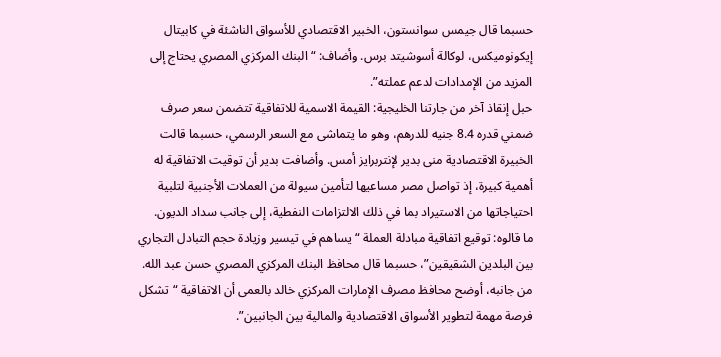حسبما قال جيمس سوانستون، الخبير الاقتصادي للأسواق الناشئة في كابيتال إيكونوميكس، لوكالة أسوشيتد برس. وأضاف: “البنك المركزي المصري يحتاج إلى المزيد من الإمدادات لدعم عملته”.
حبل إنقاذ آخر من جارتنا الخليجية: القيمة الاسمية للاتفاقية تتضمن سعر صرف ضمني قدره 8.4 جنيه للدرهم، وهو ما يتماشى مع السعر الرسمي، حسبما قالت الخبيرة الاقتصادية منى بدير لإنتربرايز أمس. وأضافت بدير أن توقيت الاتفاقية له أهمية كبيرة، إذ تواصل مصر مساعيها لتأمين سيولة من العملات الأجنبية لتلبية احتياجاتها من الاستيراد بما في ذلك الالتزامات النفطية، إلى جانب سداد الديون.
ما قالوه: توقيع اتفاقية مبادلة العملة “يساهم في تيسير وزيادة حجم التبادل التجاري بين البلدين الشقيقين”، حسبما قال محافظ البنك المركزي المصري حسن عبد الله. من جانبه، أوضح محافظ مصرف الإمارات المركزي خالد بالعمى أن الاتفاقية “تشكل فرصة مهمة لتطوير الأسواق الاقتصادية والمالية بين الجانبين”.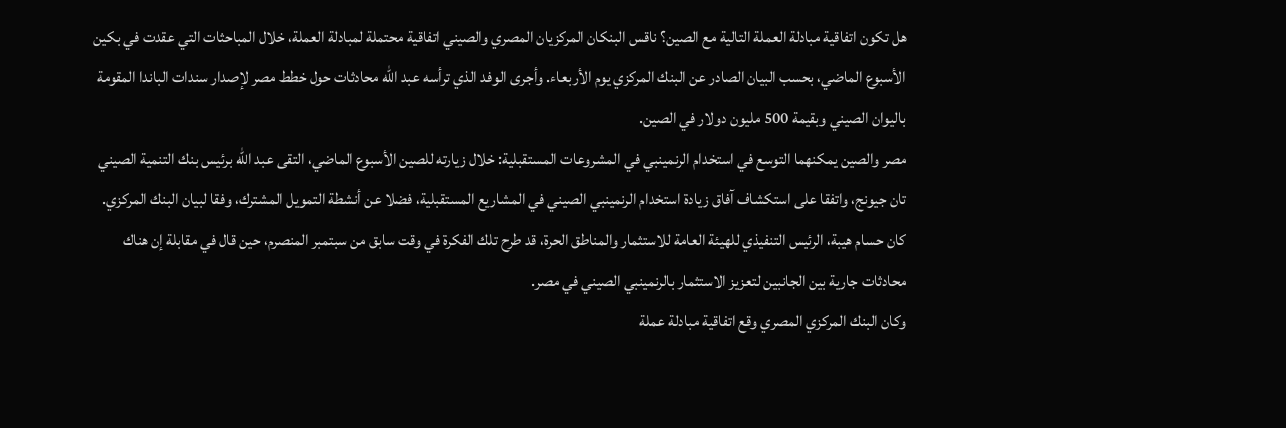هل تكون اتفاقية مبادلة العملة التالية مع الصين؟ ناقس البنكان المركزيان المصري والصيني اتفاقية محتملة لمبادلة العملة، خلال المباحثات التي عقدت في بكين الأسبوع الماضي، بحسب البيان الصادر عن البنك المركزي يوم الأربعاء. وأجرى الوفد الذي ترأسه عبد الله محادثات حول خطط مصر لإصدار سندات الباندا المقومة باليوان الصيني وبقيمة 500 مليون دولار في الصين.
مصر والصين يمكنهما التوسع في استخدام الرنمينبي في المشروعات المستقبلية: خلال زيارته للصين الأسبوع الماضي، التقى عبد الله برئيس بنك التنمية الصيني تان جيونج، واتفقا على استكشاف آفاق زيادة استخدام الرنمينبي الصيني في المشاريع المستقبلية، فضلا عن أنشطة التمويل المشترك، وفقا لبيان البنك المركزي. كان حسام هيبة، الرئيس التنفيذي للهيئة العامة للاستثمار والمناطق الحرة، قد طرح تلك الفكرة في وقت سابق من سبتمبر المنصرم، حين قال في مقابلة إن هناك محادثات جارية بين الجانبين لتعزيز الاستثمار بالرنمينبي الصيني في مصر.
وكان البنك المركزي المصري وقع اتفاقية مبادلة عملة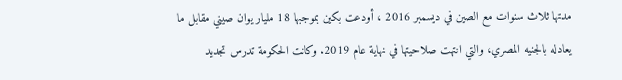مدتها ثلاث سنوات مع الصين في ديسمبر 2016 ، أودعت بكين بموجبها 18 مليار يوان صيني مقابل ما يعادله بالجنيه المصري، والتي انتهت صلاحيتها في نهاية عام 2019. وكانت الحكومة تدرس تجديد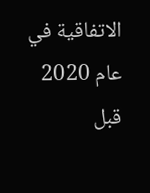الاتفاقية في عام 2020 قبل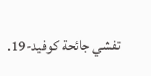تفشي جائحة كوفيد-19.